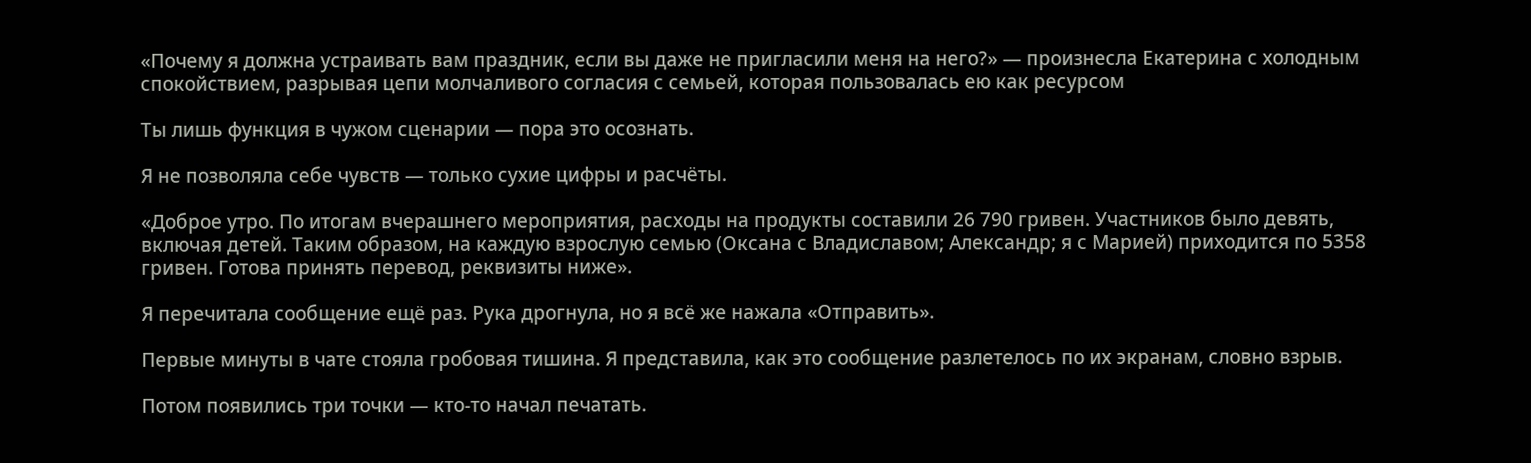«Почему я должна устраивать вам праздник, если вы даже не пригласили меня на него?» — произнесла Екатерина с холодным спокойствием, разрывая цепи молчаливого согласия с семьей, которая пользовалась ею как ресурсом

Ты лишь функция в чужом сценарии — пора это осознать.

Я не позволяла себе чувств — только сухие цифры и расчёты.

«Доброе утро. По итогам вчерашнего мероприятия, расходы на продукты составили 26 790 гривен. Участников было девять, включая детей. Таким образом, на каждую взрослую семью (Оксана с Владиславом; Александр; я с Марией) приходится по 5358 гривен. Готова принять перевод, реквизиты ниже».

Я перечитала сообщение ещё раз. Рука дрогнула, но я всё же нажала «Отправить».

Первые минуты в чате стояла гробовая тишина. Я представила, как это сообщение разлетелось по их экранам, словно взрыв.

Потом появились три точки — кто-то начал печатать.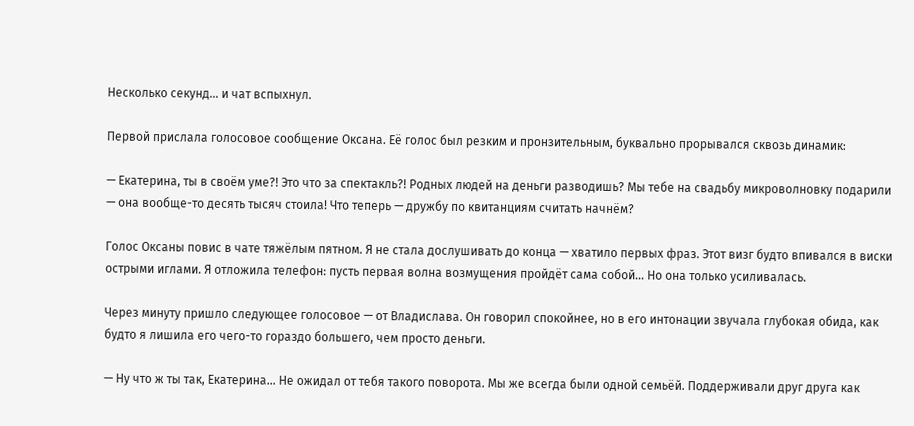Несколько секунд… и чат вспыхнул.

Первой прислала голосовое сообщение Оксана. Её голос был резким и пронзительным, буквально прорывался сквозь динамик:

— Екатерина, ты в своём уме?! Это что за спектакль?! Родных людей на деньги разводишь? Мы тебе на свадьбу микроволновку подарили — она вообще-то десять тысяч стоила! Что теперь — дружбу по квитанциям считать начнём?

Голос Оксаны повис в чате тяжёлым пятном. Я не стала дослушивать до конца — хватило первых фраз. Этот визг будто впивался в виски острыми иглами. Я отложила телефон: пусть первая волна возмущения пройдёт сама собой… Но она только усиливалась.

Через минуту пришло следующее голосовое — от Владислава. Он говорил спокойнее, но в его интонации звучала глубокая обида, как будто я лишила его чего-то гораздо большего, чем просто деньги.

— Ну что ж ты так, Екатерина… Не ожидал от тебя такого поворота. Мы же всегда были одной семьёй. Поддерживали друг друга как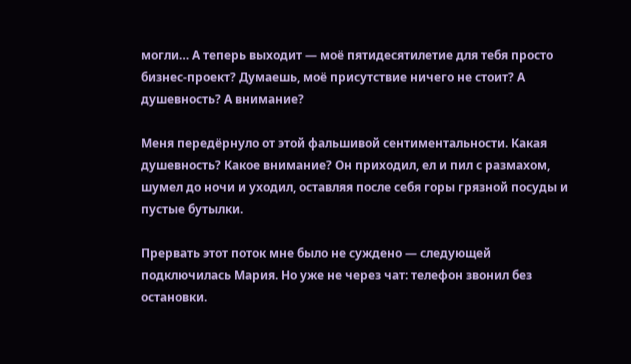могли… А теперь выходит — моё пятидесятилетие для тебя просто бизнес-проект? Думаешь, моё присутствие ничего не стоит? А душевность? А внимание?

Меня передёрнуло от этой фальшивой сентиментальности. Какая душевность? Какое внимание? Он приходил, ел и пил с размахом, шумел до ночи и уходил, оставляя после себя горы грязной посуды и пустые бутылки.

Прервать этот поток мне было не суждено — следующей подключилась Мария. Но уже не через чат: телефон звонил без остановки.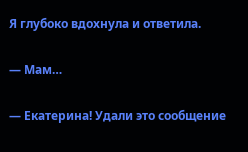Я глубоко вдохнула и ответила.

— Мам…

— Екатерина! Удали это сообщение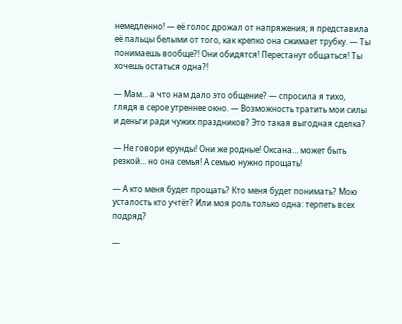немедленно! — её голос дрожал от напряжения; я представила её пальцы белыми от того, как крепко она сжимает трубку. — Ты понимаешь вообще?! Они обидятся! Перестанут общаться! Ты хочешь остаться одна?!

— Мам… а что нам дало это общение? — спросила я тихо, глядя в серое утреннее окно. — Возможность тратить мои силы и деньги ради чужих праздников? Это такая выгодная сделка?

— Не говори ерунды! Они же родные! Оксана… может быть резкой… но она семья! А семью нужно прощать!

— А кто меня будет прощать? Кто меня будет понимать? Мою усталость кто учтёт? Или моя роль только одна: терпеть всех подряд?

—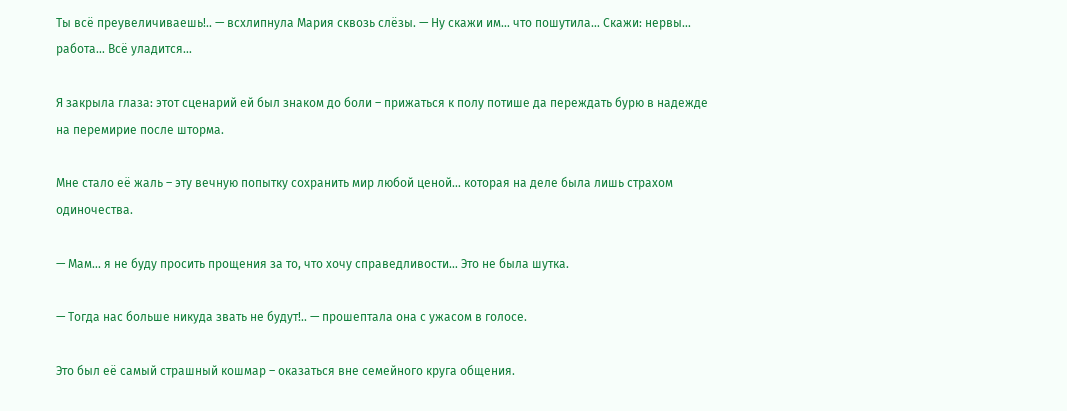Ты всё преувеличиваешь!.. — всхлипнула Мария сквозь слёзы. — Ну скажи им… что пошутила… Скажи: нервы… работа… Всё уладится…

Я закрыла глаза: этот сценарий ей был знаком до боли – прижаться к полу потише да переждать бурю в надежде на перемирие после шторма.

Мне стало её жаль – эту вечную попытку сохранить мир любой ценой… которая на деле была лишь страхом одиночества.

— Мам… я не буду просить прощения за то, что хочу справедливости… Это не была шутка.

— Тогда нас больше никуда звать не будут!.. — прошептала она с ужасом в голосе.

Это был её самый страшный кошмар – оказаться вне семейного круга общения.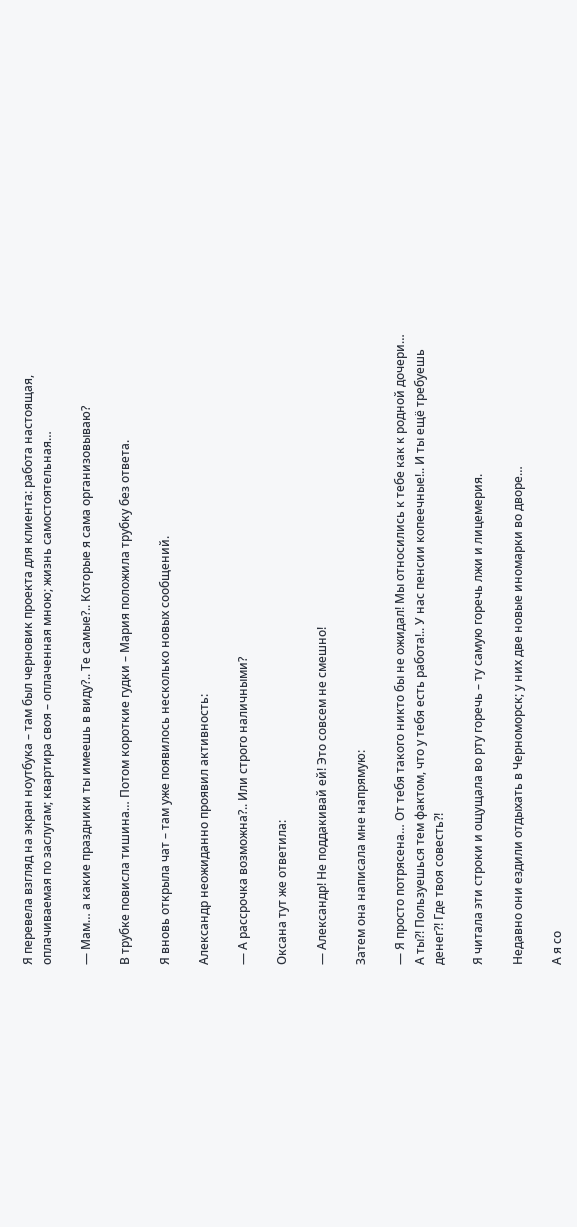Я перевела взгляд на экран ноутбука – там был черновик проекта для клиента: работа настоящая, оплачиваемая по заслугам; квартира своя – оплаченная мною; жизнь самостоятельная…

— Мам… а какие праздники ты имеешь в виду?.. Те самые?.. Которые я сама организовываю?

В трубке повисла тишина… Потом короткие гудки – Мария положила трубку без ответа.

Я вновь открыла чат – там уже появилось несколько новых сообщений.

Александр неожиданно проявил активность:

— А рассрочка возможна?.. Или строго наличными?

Оксана тут же ответила:

— Александр! Не поддакивай ей! Это совсем не смешно!

Затем она написала мне напрямую:

— Я просто потрясена… От тебя такого никто бы не ожидал! Мы относились к тебе как к родной дочери… А ты?! Пользуешься тем фактом, что у тебя есть работа!.. У нас пенсии копеечные!.. И ты ещё требуешь денег?! Где твоя совесть?!

Я читала эти строки и ощущала во рту горечь – ту самую горечь лжи и лицемерия.

Недавно они ездили отдыхать в Черноморск; у них две новые иномарки во дворе…

А я со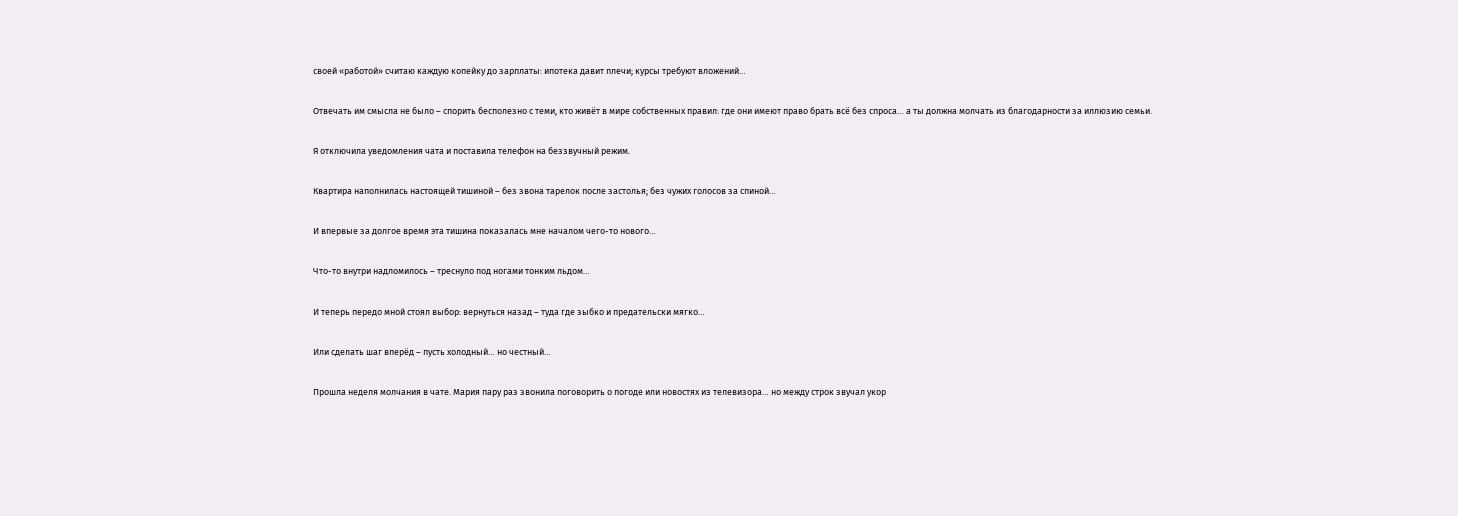своей «работой» считаю каждую копейку до зарплаты: ипотека давит плечи; курсы требуют вложений…

Отвечать им смысла не было – спорить бесполезно с теми, кто живёт в мире собственных правил: где они имеют право брать всё без спроса… а ты должна молчать из благодарности за иллюзию семьи.

Я отключила уведомления чата и поставила телефон на беззвучный режим.

Квартира наполнилась настоящей тишиной – без звона тарелок после застолья; без чужих голосов за спиной…

И впервые за долгое время эта тишина показалась мне началом чего-то нового…

Что-то внутри надломилось – треснуло под ногами тонким льдом…

И теперь передо мной стоял выбор: вернуться назад – туда где зыбко и предательски мягко…

Или сделать шаг вперёд – пусть холодный… но честный…

Прошла неделя молчания в чате. Мария пару раз звонила поговорить о погоде или новостях из телевизора… но между строк звучал укор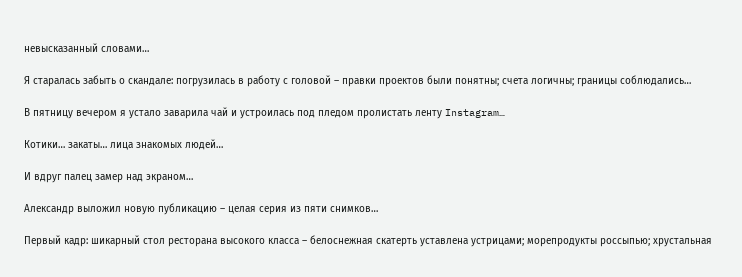невысказанный словами…

Я старалась забыть о скандале: погрузилась в работу с головой – правки проектов были понятны; счета логичны; границы соблюдались…

В пятницу вечером я устало заварила чай и устроилась под пледом пролистать ленту Instagram…

Котики… закаты… лица знакомых людей…

И вдруг палец замер над экраном…

Александр выложил новую публикацию – целая серия из пяти снимков…

Первый кадр: шикарный стол ресторана высокого класса – белоснежная скатерть уставлена устрицами; морепродукты россыпью; хрустальная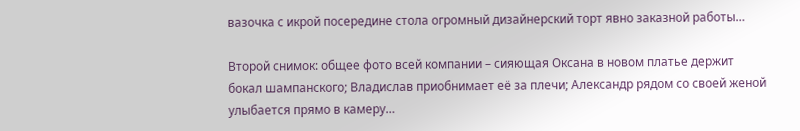вазочка с икрой посередине стола огромный дизайнерский торт явно заказной работы…

Второй снимок: общее фото всей компании – сияющая Оксана в новом платье держит бокал шампанского; Владислав приобнимает её за плечи; Александр рядом со своей женой улыбается прямо в камеру…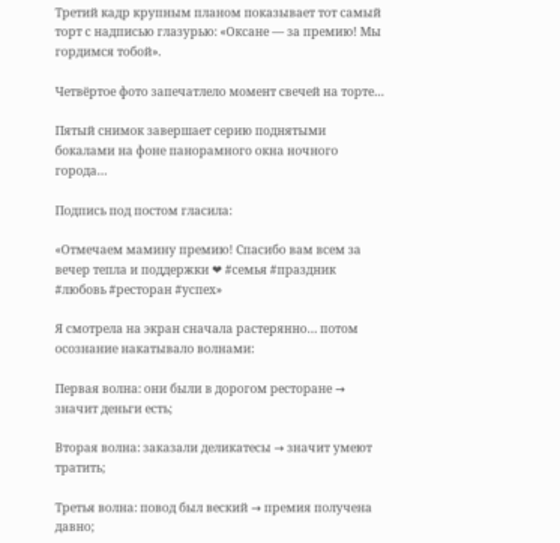Третий кадр крупным планом показывает тот самый торт с надписью глазурью: «Оксане — за премию! Мы гордимся тобой».

Четвёртое фото запечатлело момент свечей на торте…

Пятый снимок завершает серию поднятыми бокалами на фоне панорамного окна ночного города…

Подпись под постом гласила:

«Отмечаем мамину премию! Спасибо вам всем за вечер тепла и поддержки ❤ #семья #праздник #любовь #ресторан #успех»

Я смотрела на экран сначала растерянно… потом осознание накатывало волнами:

Первая волна: они были в дорогом ресторане → значит деньги есть;

Вторая волна: заказали деликатесы → значит умеют тратить;

Третья волна: повод был веский → премия получена давно;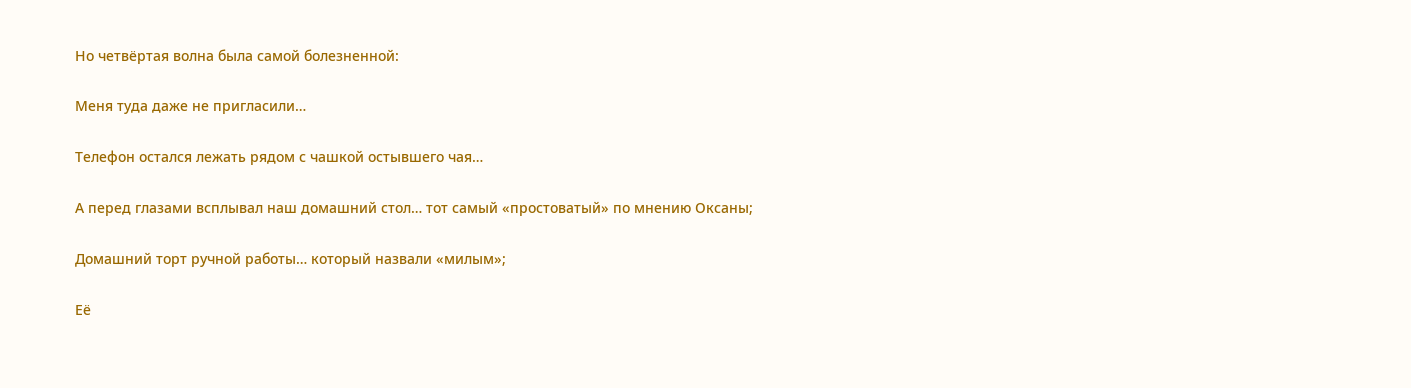Но четвёртая волна была самой болезненной:

Меня туда даже не пригласили…

Телефон остался лежать рядом с чашкой остывшего чая…

А перед глазами всплывал наш домашний стол… тот самый «простоватый» по мнению Оксаны;

Домашний торт ручной работы… который назвали «милым»;

Её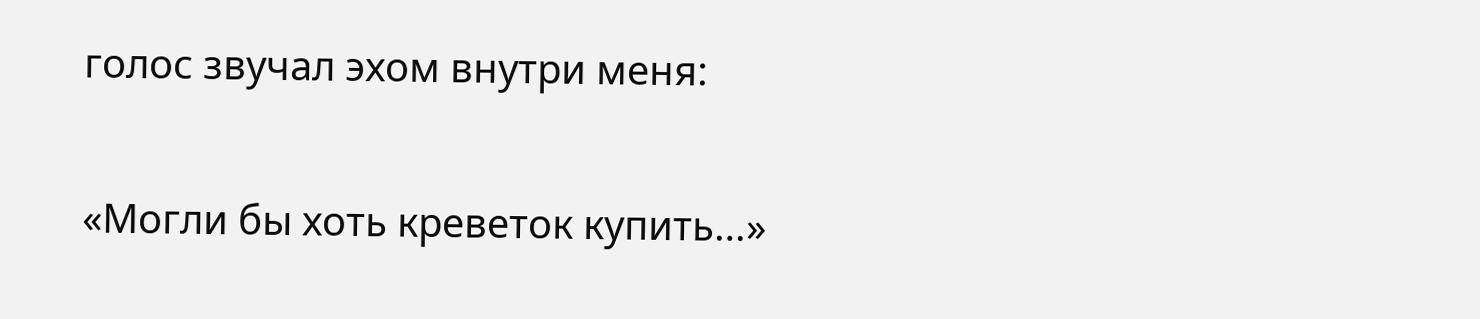голос звучал эхом внутри меня:

«Могли бы хоть креветок купить…»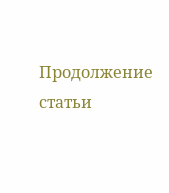Продолжение статьи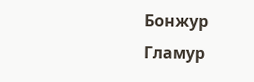Бонжур Гламур